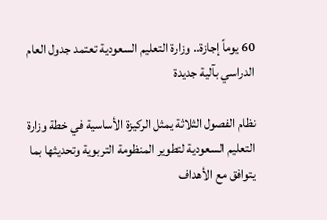60 يوماً إجازة.. وزارة التعليم السعودية تعتمد جدول العام الدراسي بآلية جديدة

نظام الفصول الثلاثة يمثل الركيزة الأساسية في خطة وزارة التعليم السعودية لتطوير المنظومة التربوية وتحديثها بما يتوافق مع الأهداف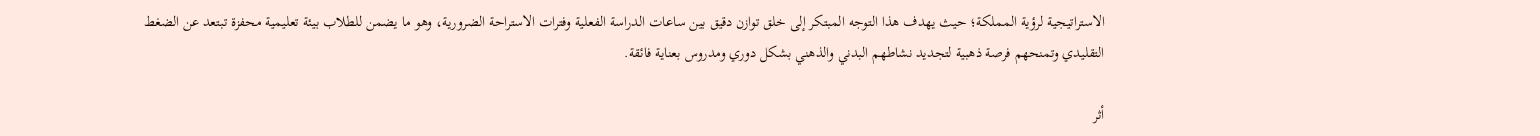الاستراتيجية لرؤية المملكة؛ حيث يهدف هذا التوجه المبتكر إلى خلق توازن دقيق بين ساعات الدراسة الفعلية وفترات الاستراحة الضرورية، وهو ما يضمن للطلاب بيئة تعليمية محفزة تبتعد عن الضغط التقليدي وتمنحهم فرصة ذهبية لتجديد نشاطهم البدني والذهني بشكل دوري ومدروس بعناية فائقة.

أثر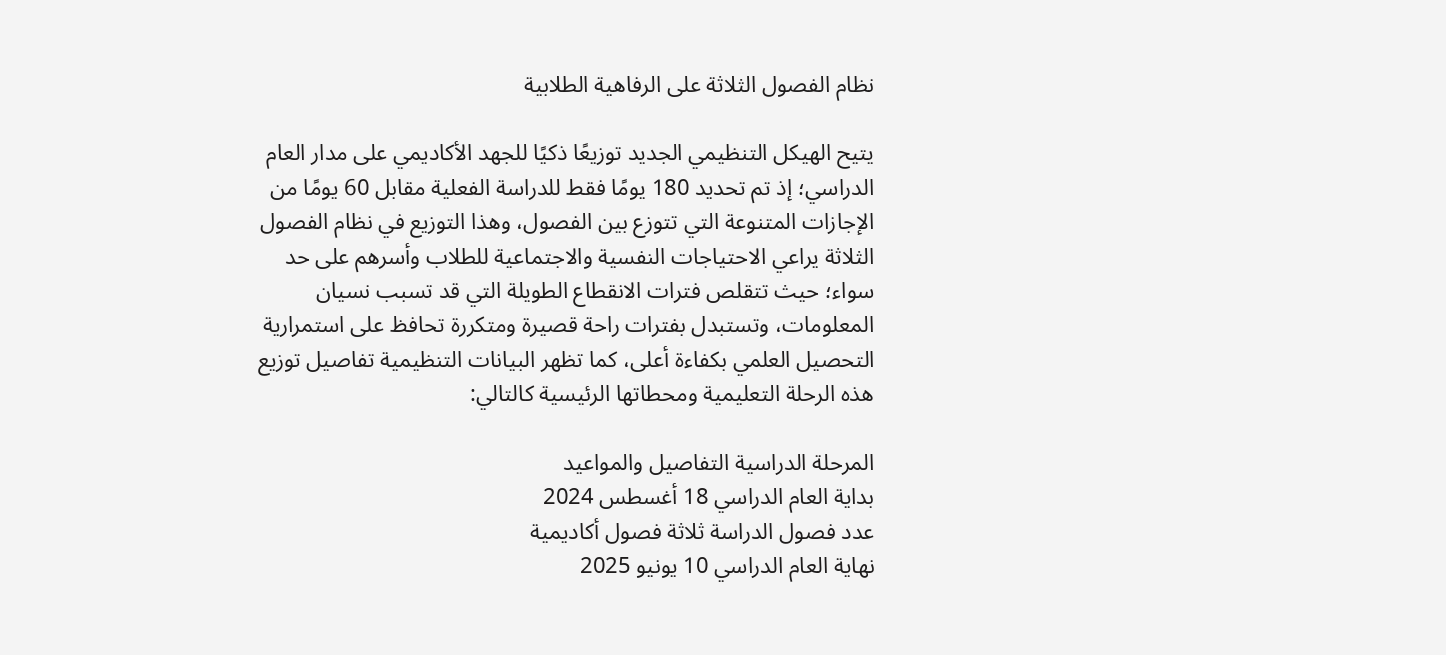نظام الفصول الثلاثة على الرفاهية الطلابية

يتيح الهيكل التنظيمي الجديد توزيعًا ذكيًا للجهد الأكاديمي على مدار العام الدراسي؛ إذ تم تحديد 180 يومًا فقط للدراسة الفعلية مقابل 60 يومًا من الإجازات المتنوعة التي تتوزع بين الفصول، وهذا التوزيع في نظام الفصول الثلاثة يراعي الاحتياجات النفسية والاجتماعية للطلاب وأسرهم على حد سواء؛ حيث تتقلص فترات الانقطاع الطويلة التي قد تسبب نسيان المعلومات، وتستبدل بفترات راحة قصيرة ومتكررة تحافظ على استمرارية التحصيل العلمي بكفاءة أعلى، كما تظهر البيانات التنظيمية تفاصيل توزيع هذه الرحلة التعليمية ومحطاتها الرئيسية كالتالي:

المرحلة الدراسية التفاصيل والمواعيد
بداية العام الدراسي 18 أغسطس 2024
عدد فصول الدراسة ثلاثة فصول أكاديمية
نهاية العام الدراسي 10 يونيو 2025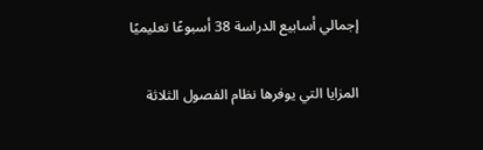إجمالي أسابيع الدراسة 38 أسبوعًا تعليميًا

المزايا التي يوفرها نظام الفصول الثلاثة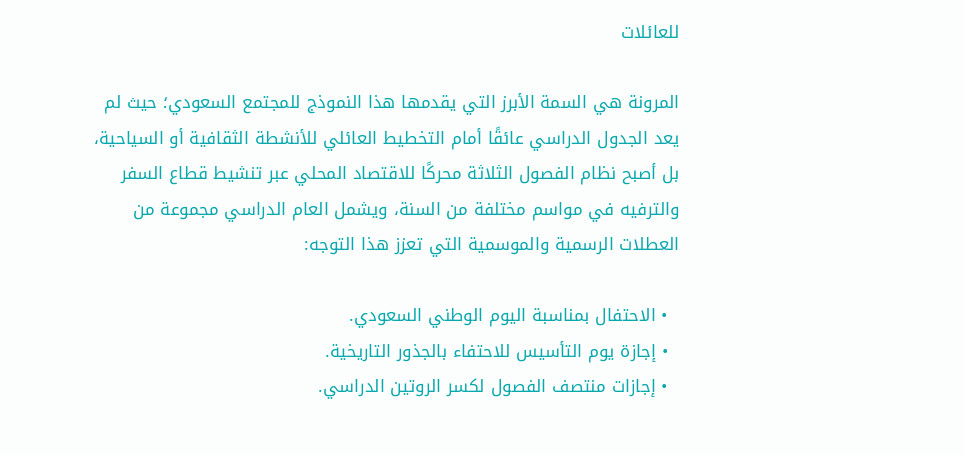للعائلات

المرونة هي السمة الأبرز التي يقدمها هذا النموذج للمجتمع السعودي؛ حيث لم يعد الجدول الدراسي عائقًا أمام التخطيط العائلي للأنشطة الثقافية أو السياحية، بل أصبح نظام الفصول الثلاثة محركًا للاقتصاد المحلي عبر تنشيط قطاع السفر والترفيه في مواسم مختلفة من السنة، ويشمل العام الدراسي مجموعة من العطلات الرسمية والموسمية التي تعزز هذا التوجه:

  • الاحتفال بمناسبة اليوم الوطني السعودي.
  • إجازة يوم التأسيس للاحتفاء بالجذور التاريخية.
  • إجازات منتصف الفصول لكسر الروتين الدراسي.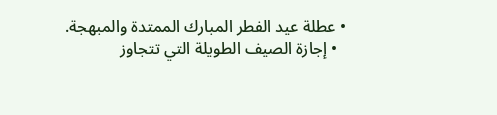• عطلة عيد الفطر المبارك الممتدة والمبهجة.
  • إجازة الصيف الطويلة التي تتجاوز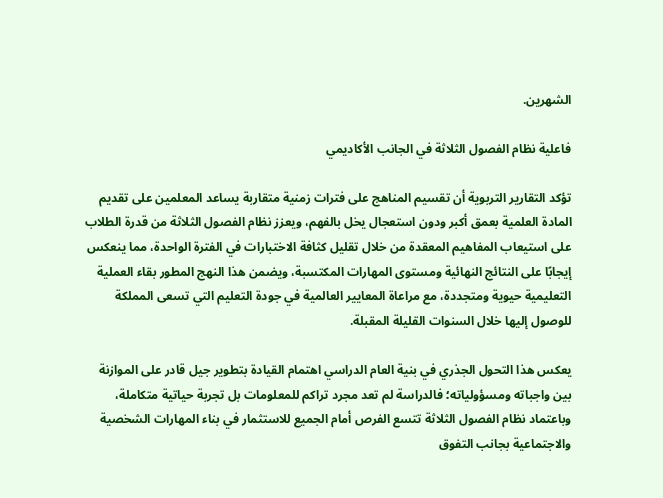الشهرين.

فاعلية نظام الفصول الثلاثة في الجانب الأكاديمي

تؤكد التقارير التربوية أن تقسيم المناهج على فترات زمنية متقاربة يساعد المعلمين على تقديم المادة العلمية بعمق أكبر ودون استعجال يخل بالفهم، ويعزز نظام الفصول الثلاثة من قدرة الطلاب على استيعاب المفاهيم المعقدة من خلال تقليل كثافة الاختبارات في الفترة الواحدة، مما ينعكس إيجابًا على النتائج النهائية ومستوى المهارات المكتسبة، ويضمن هذا النهج المطور بقاء العملية التعليمية حيوية ومتجددة، مع مراعاة المعايير العالمية في جودة التعليم التي تسعى المملكة للوصول إليها خلال السنوات القليلة المقبلة.

يعكس هذا التحول الجذري في بنية العام الدراسي اهتمام القيادة بتطوير جيل قادر على الموازنة بين واجباته ومسؤولياته؛ فالدراسة لم تعد مجرد تراكم للمعلومات بل تجربة حياتية متكاملة، وباعتماد نظام الفصول الثلاثة تتسع الفرص أمام الجميع للاستثمار في بناء المهارات الشخصية والاجتماعية بجانب التفوق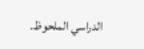الدراسي الملحوظ.